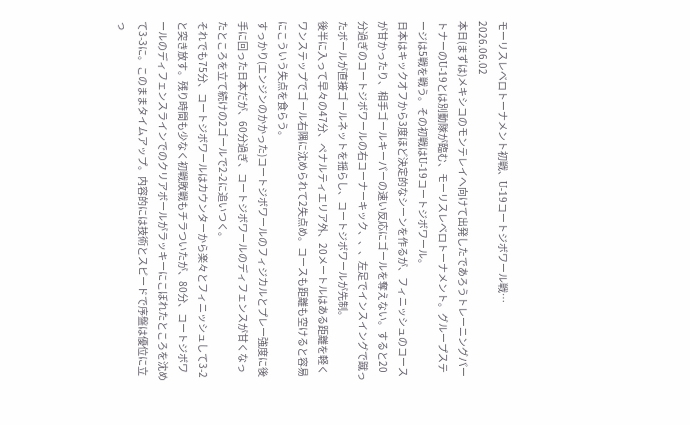モーリスレベロトーナメント初戦、U-19コートジボワール戦…
2026.06.02
本日(まずは)メキシコのモンテレイへ向けて出発したであろうトレーニングパートナーのU-19とは別動隊が臨む、モーリスレベロトーナメント。グループステージは5戦を戦う。その初戦はU-19コートジボワール。
日本はキックオフから3度ほど決定的なシーンを作るが、フィニッシュのコースが甘かったり、相手ゴールキーパーの速い反応にゴールを奪えない。すると20分過ぎのコートジボワールの右コーナーキック、、、左足でインスイングで蹴ったボールが直接ゴールネットを揺らし、コートジボワールが先制。
後半に入って早々の47分、ペナルティエリア外、20メートルはある距離を軽くワンステップでゴール右隅に沈められて2失点め。コースも距離も空けると容易にこういう失点を食らう。
すっかり(エンジンのかかった)コートジボワールのフィジカルとプレー強度に後手に回った日本だが、60分過ぎ、コートジボワールのディフェンスが甘くなったところを立て続けの2ゴールで2-2に追いつく。
それでも75分、コートジボワールはカウンターから楽々とフィニッシュして3-2と突き放す。残り時間も少なく初戦敗戦もチラついたが、80分、コートジボワールのディフェンスラインでのクリアボールがラッキーにこぼれたところを沈めて3-3に。このままタイムアップ。内容的には技術とスピードで序盤は優位に立っ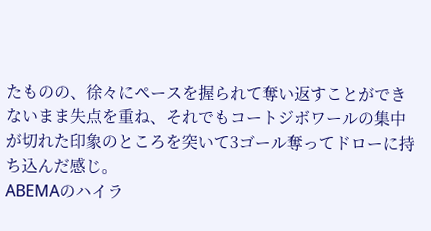たものの、徐々にペースを握られて奪い返すことができないまま失点を重ね、それでもコートジボワールの集中が切れた印象のところを突いて3ゴール奪ってドローに持ち込んだ感じ。
ABEMAのハイラ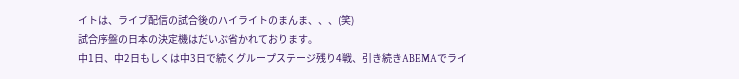イトは、ライブ配信の試合後のハイライトのまんま、、、(笑)
試合序盤の日本の決定機はだいぶ省かれております。
中1日、中2日もしくは中3日で続くグループステージ残り4戦、引き続きABEMAでライ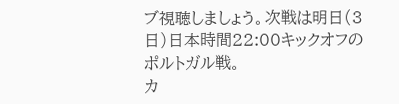ブ視聴しましょう。次戦は明日(3日)日本時間22:00キックオフのポルトガル戦。
カ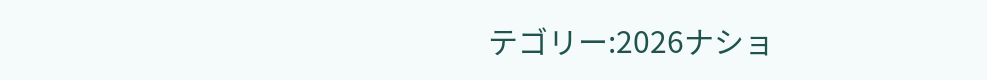テゴリー:2026ナショ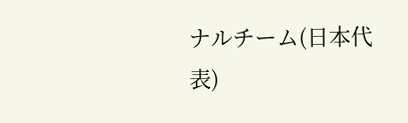ナルチーム(日本代表)